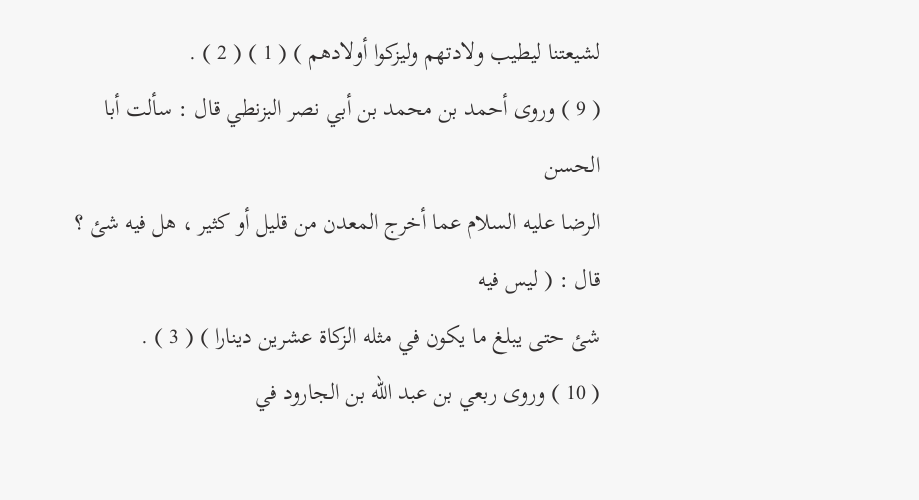لشيعتنا ليطيب ولادتهم وليزكوا أولادهم ) ( 1 ) ( 2 ) .
( 9 ) وروى أحمد بن محمد بن أبي نصر البزنطي قال : سألت أبا الحسن
الرضا عليه السلام عما أخرج المعدن من قليل أو كثير ، هل فيه شئ ؟ قال : ( ليس فيه
شئ حتى يبلغ ما يكون في مثله الزكاة عشرين دينارا ) ( 3 ) .
( 10 ) وروى ربعي بن عبد الله بن الجارود في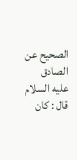الصحيح عن الصادق عليه السلام
قال : كان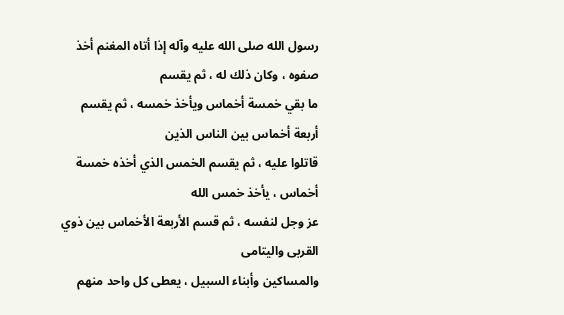رسول الله صلى الله عليه وآله إذا أتاه المغنم أخذ صفوه ، وكان ذلك له ، ثم يقسم
ما بقي خمسة أخماس ويأخذ خمسه ، ثم يقسم أربعة أخماس بين الناس الذين
قاتلوا عليه ، ثم يقسم الخمس الذي أخذه خمسة أخماس ، يأخذ خمس الله
عز وجل لنفسه ، ثم قسم الأربعة الأخماس بين ذوي القربى واليتامى
والمساكين وأبناء السبيل ، يعطى كل واحد منهم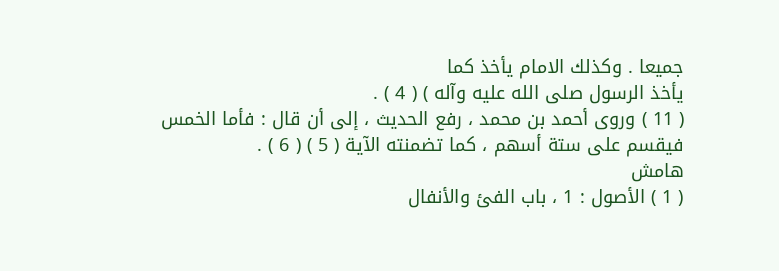جميعا . وكذلك الامام يأخذ كما
يأخذ الرسول صلى الله عليه وآله ) ( 4 ) .
( 11 ) وروى أحمد بن محمد ، رفع الحديث ، إلى أن قال : فأما الخمس
فيقسم على ستة أسهم ، كما تضمنته الآية ( 5 ) ( 6 ) .
هامش
( 1 ) الأصول : 1 ، باب الفئ والأنفال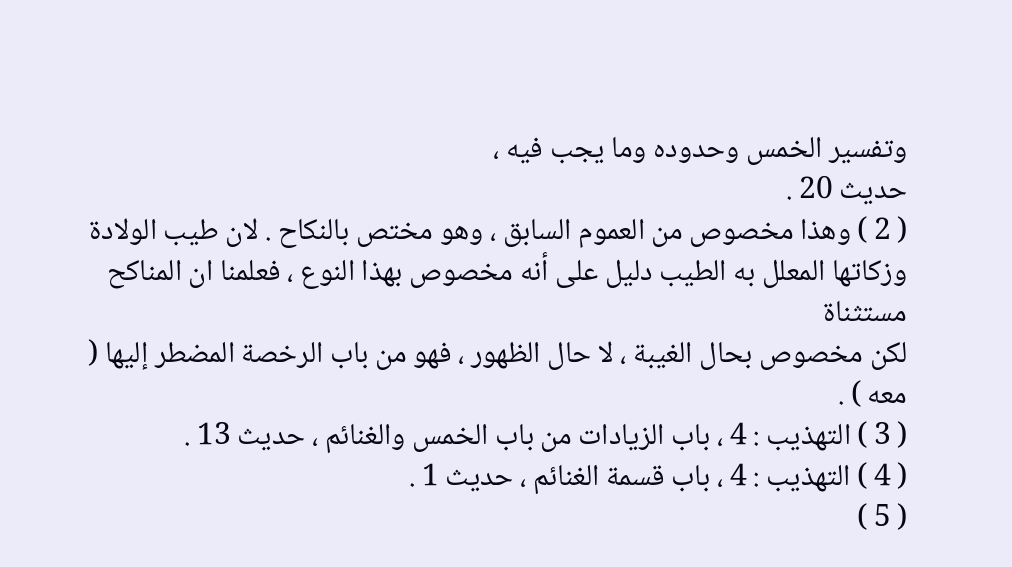وتفسير الخمس وحدوده وما يجب فيه ،
حديث 20 .
( 2 ) وهذا مخصوص من العموم السابق ، وهو مختص بالنكاح . لان طيب الولادة
وزكاتها المعلل به الطيب دليل على أنه مخصوص بهذا النوع ، فعلمنا ان المناكح مستثناة
لكن مخصوص بحال الغيبة ، لا حال الظهور ، فهو من باب الرخصة المضطر إليها ( معه ) .
( 3 ) التهذيب : 4 ، باب الزيادات من باب الخمس والغنائم ، حديث 13 .
( 4 ) التهذيب : 4 ، باب قسمة الغنائم ، حديث 1 .
( 5 )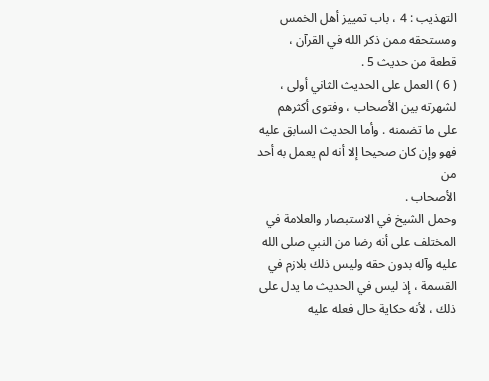التهذيب : 4 ، باب تمييز أهل الخمس ومستحقه ممن ذكر الله في القرآن ،
قطعة من حديث 5 .
( 6 ) العمل على الحديث الثاني أولى ، لشهرته بين الأصحاب ، وفتوى أكثرهم
على ما تضمنه . وأما الحديث السابق عليه فهو وإن كان صحيحا إلا أنه لم يعمل به أحد من
الأصحاب .
وحمل الشيخ في الاستبصار والعلامة في المختلف على أنه رضا من النبي صلى الله
عليه وآله بدون حقه وليس ذلك بلازم في القسمة ، إذ ليس في الحديث ما يدل على
ذلك ، لأنه حكاية حال فعله عليه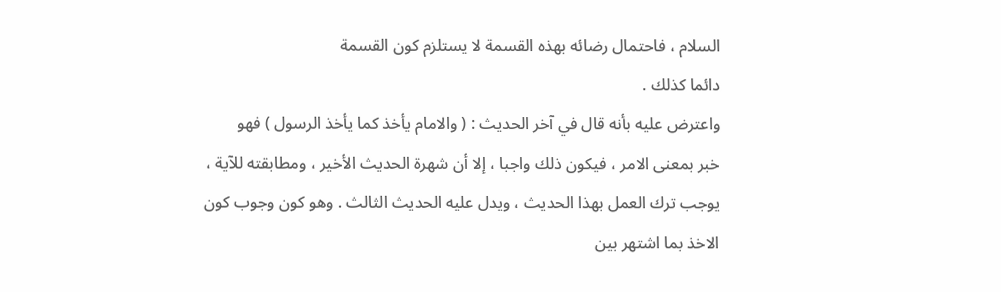السلام ، فاحتمال رضائه بهذه القسمة لا يستلزم كون القسمة
دائما كذلك .
واعترض عليه بأنه قال في آخر الحديث : ( والامام يأخذ كما يأخذ الرسول ) فهو
خبر بمعنى الامر ، فيكون ذلك واجبا ، إلا أن شهرة الحديث الأخير ، ومطابقته للآية ،
يوجب ترك العمل بهذا الحديث ، ويدل عليه الحديث الثالث . وهو كون وجوب كون
الاخذ بما اشتهر بين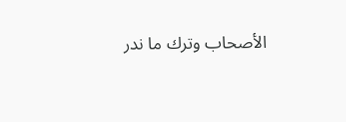الأصحاب وترك ما ندر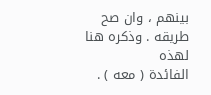بينهم ، وان صح طريقه . وذكره هنا لهذه
الفائدة ( معه ) .